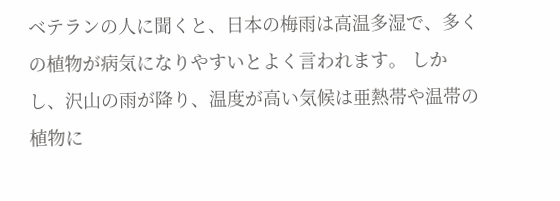ベテランの人に聞くと、日本の梅雨は高温多湿で、多くの植物が病気になりやすいとよく言われます。 しかし、沢山の雨が降り、温度が高い気候は亜熱帯や温帯の植物に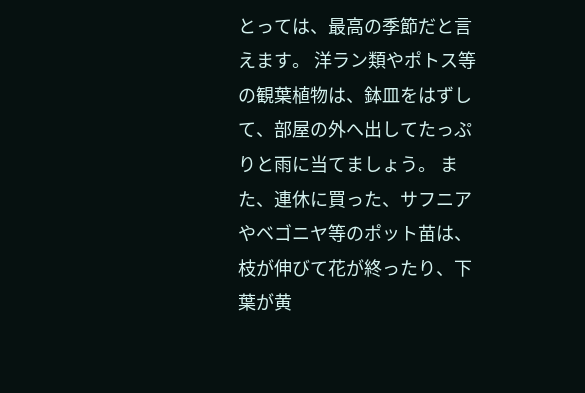とっては、最高の季節だと言えます。 洋ラン類やポトス等の観葉植物は、鉢皿をはずして、部屋の外へ出してたっぷりと雨に当てましょう。 また、連休に買った、サフニアやベゴニヤ等のポット苗は、枝が伸びて花が終ったり、下葉が黄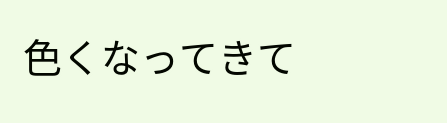色くなってきて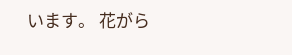います。 花がら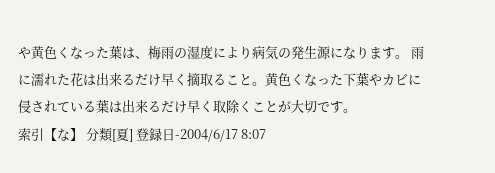や黄色くなった葉は、梅雨の湿度により病気の発生源になります。 雨に濡れた花は出来るだけ早く摘取ること。黄色くなった下葉やカビに侵されている葉は出来るだけ早く取除くことが大切です。
索引【な】 分類[夏] 登録日-2004/6/17 8:07